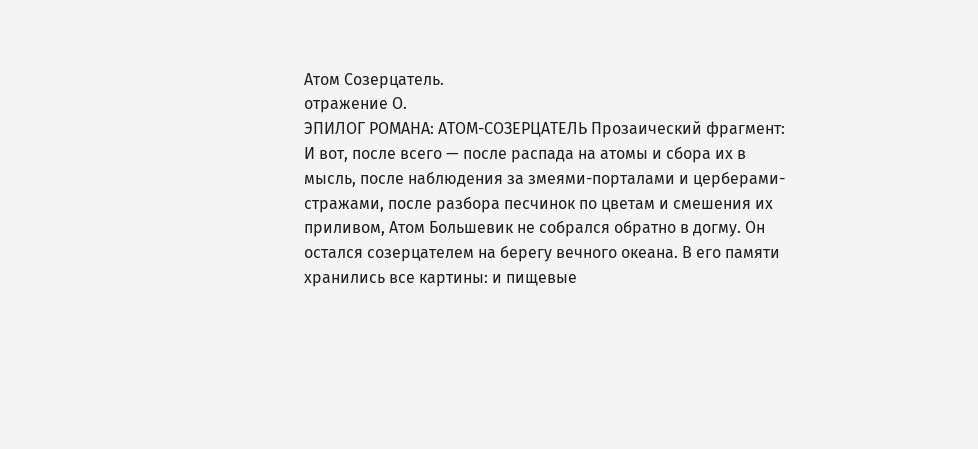Атом Созерцатель.
отражение О.
ЭПИЛОГ РОМАНА: АТОМ-СОЗЕРЦАТЕЛЬ Прозаический фрагмент: И вот, после всего — после распада на атомы и сбора их в мысль, после наблюдения за змеями-порталами и церберами-стражами, после разбора песчинок по цветам и смешения их приливом, Атом Большевик не собрался обратно в догму. Он остался созерцателем на берегу вечного океана. В его памяти хранились все картины: и пищевые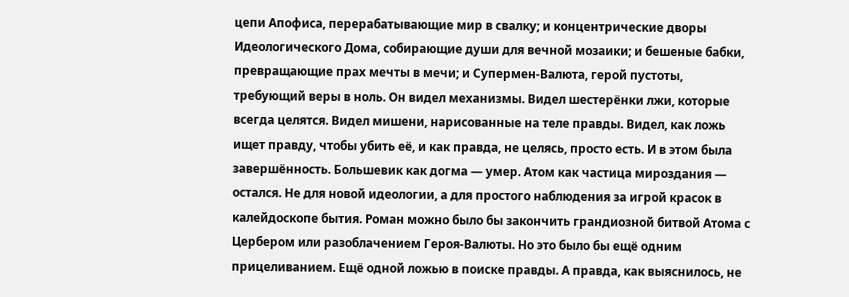цепи Апофиса, перерабатывающие мир в свалку; и концентрические дворы Идеологического Дома, собирающие души для вечной мозаики; и бешеные бабки, превращающие прах мечты в мечи; и Супермен-Валюта, герой пустоты, требующий веры в ноль. Он видел механизмы. Видел шестерёнки лжи, которые всегда целятся. Видел мишени, нарисованные на теле правды. Видел, как ложь ищет правду, чтобы убить её, и как правда, не целясь, просто есть. И в этом была завершённость. Большевик как догма — умер. Атом как частица мироздания — остался. Не для новой идеологии, а для простого наблюдения за игрой красок в калейдоскопе бытия. Роман можно было бы закончить грандиозной битвой Атома с Цербером или разоблачением Героя-Валюты. Но это было бы ещё одним прицеливанием. Ещё одной ложью в поиске правды. А правда, как выяснилось, не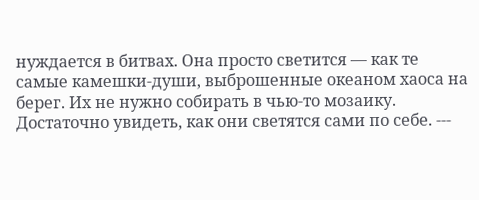нуждается в битвах. Она просто светится — как те самые камешки-души, выброшенные океаном хаоса на берег. Их не нужно собирать в чью-то мозаику. Достаточно увидеть, как они светятся сами по себе. ---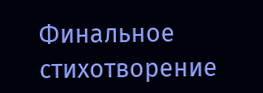Финальное стихотворение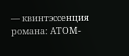— квинтэссенция романа: АТОМ-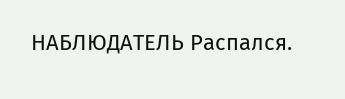НАБЛЮДАТЕЛЬ Распался.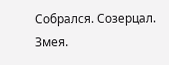Собрался. Созерцал. Змея.